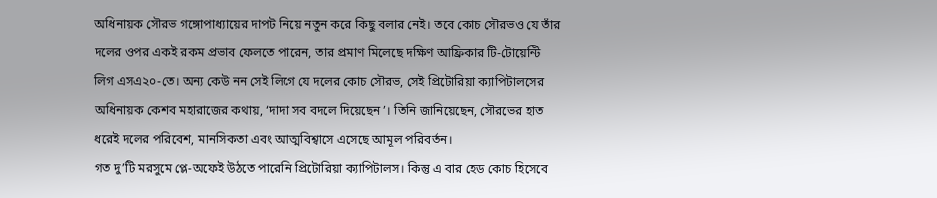অধিনায়ক সৌরভ গঙ্গোপাধ্যায়ের দাপট নিয়ে নতুন করে কিছু বলার নেই। তবে কোচ সৌরভও যে তাঁর দলের ওপর একই রকম প্রভাব ফেলতে পারেন, তার প্রমাণ মিলেছে দক্ষিণ আফ্রিকার টি-টোয়েন্টি লিগ এসএ২০-তে। অন্য কেউ নন সেই লিগে যে দলের কোচ সৌরভ, সেই প্রিটোরিয়া ক্যাপিটালসের অধিনায়ক কেশব মহারাজের কথায়, ‘দাদা সব বদলে দিয়েছেন’। তিনি জানিয়েছেন, সৌরভের হাত ধরেই দলের পরিবেশ, মানসিকতা এবং আত্মবিশ্বাসে এসেছে আমূল পরিবর্তন।
গত দু’টি মরসুমে প্লে-অফেই উঠতে পারেনি প্রিটোরিয়া ক্যাপিটালস। কিন্তু এ বার হেড কোচ হিসেবে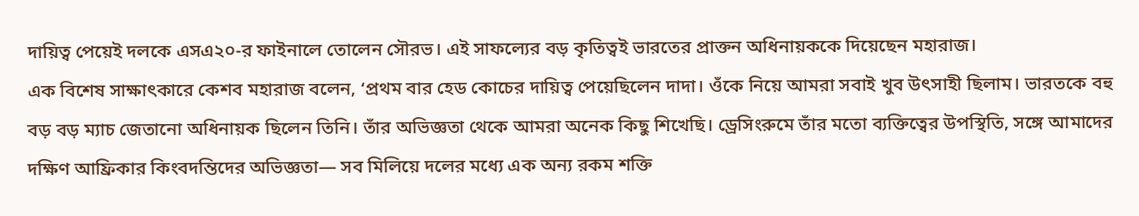দায়িত্ব পেয়েই দলকে এসএ২০-র ফাইনালে তোলেন সৌরভ। এই সাফল্যের বড় কৃতিত্বই ভারতের প্রাক্তন অধিনায়ককে দিয়েছেন মহারাজ।
এক বিশেষ সাক্ষাৎকারে কেশব মহারাজ বলেন, ‘প্রথম বার হেড কোচের দায়িত্ব পেয়েছিলেন দাদা। ওঁকে নিয়ে আমরা সবাই খুব উৎসাহী ছিলাম। ভারতকে বহু বড় বড় ম্যাচ জেতানো অধিনায়ক ছিলেন তিনি। তাঁর অভিজ্ঞতা থেকে আমরা অনেক কিছু শিখেছি। ড্রেসিংরুমে তাঁর মতো ব্যক্তিত্বের উপস্থিতি, সঙ্গে আমাদের দক্ষিণ আফ্রিকার কিংবদন্তিদের অভিজ্ঞতা— সব মিলিয়ে দলের মধ্যে এক অন্য রকম শক্তি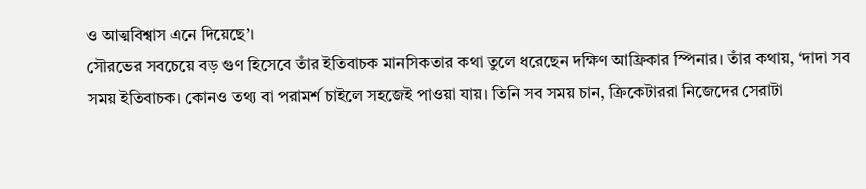ও আত্মবিশ্বাস এনে দিয়েছে’।
সৌরভের সবচেয়ে বড় গুণ হিসেবে তাঁর ইতিবাচক মানসিকতার কথা তুলে ধরেছেন দক্ষিণ আফ্রিকার স্পিনার। তাঁর কথায়, ‘দাদা সব সময় ইতিবাচক। কোনও তথ্য বা পরামর্শ চাইলে সহজেই পাওয়া যায়। তিনি সব সময় চান, ক্রিকেটাররা নিজেদের সেরাটা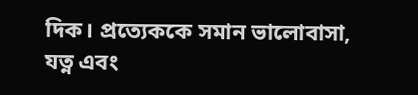দিক। প্রত্যেককে সমান ভালোবাসা, যত্ন এবং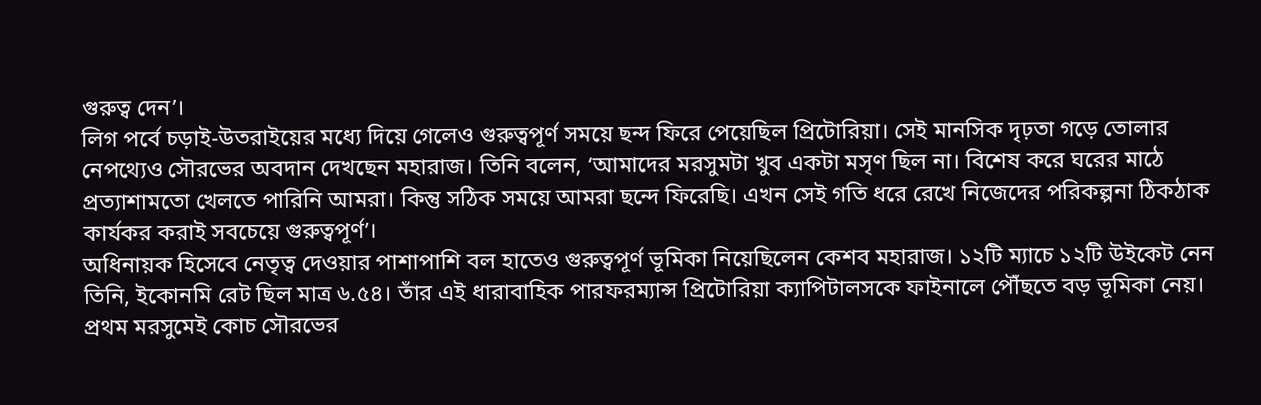গুরুত্ব দেন’।
লিগ পর্বে চড়াই-উতরাইয়ের মধ্যে দিয়ে গেলেও গুরুত্বপূর্ণ সময়ে ছন্দ ফিরে পেয়েছিল প্রিটোরিয়া। সেই মানসিক দৃঢ়তা গড়ে তোলার নেপথ্যেও সৌরভের অবদান দেখছেন মহারাজ। তিনি বলেন, ‘আমাদের মরসুমটা খুব একটা মসৃণ ছিল না। বিশেষ করে ঘরের মাঠে প্রত্যাশামতো খেলতে পারিনি আমরা। কিন্তু সঠিক সময়ে আমরা ছন্দে ফিরেছি। এখন সেই গতি ধরে রেখে নিজেদের পরিকল্পনা ঠিকঠাক কার্যকর করাই সবচেয়ে গুরুত্বপূর্ণ’।
অধিনায়ক হিসেবে নেতৃত্ব দেওয়ার পাশাপাশি বল হাতেও গুরুত্বপূর্ণ ভূমিকা নিয়েছিলেন কেশব মহারাজ। ১২টি ম্যাচে ১২টি উইকেট নেন তিনি, ইকোনমি রেট ছিল মাত্র ৬.৫৪। তাঁর এই ধারাবাহিক পারফরম্যান্স প্রিটোরিয়া ক্যাপিটালসকে ফাইনালে পৌঁছতে বড় ভূমিকা নেয়।
প্রথম মরসুমেই কোচ সৌরভের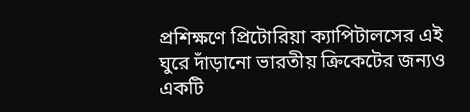প্রশিক্ষণে প্রিটোরিয়া ক্যাপিটালসের এই ঘুরে দাঁড়ানো ভারতীয় ক্রিকেটের জন্যও একটি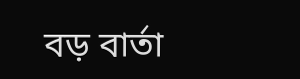বড় বার্তা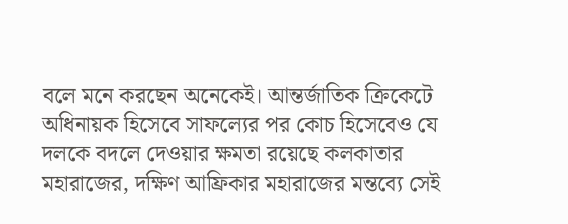বলে মনে করছেন অনেকেই। আন্তর্জাতিক ক্রিকেটে অধিনায়ক হিসেবে সাফল্যের পর কোচ হিসেবেও যে দলকে বদলে দেওয়ার ক্ষমতা রয়েছে কলকাতার মহারাজের, দক্ষিণ আফ্রিকার মহারাজের মন্তব্যে সেই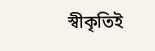স্বীকৃতিই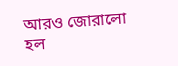আরও জোরালো হল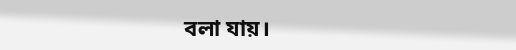বলা যায়।